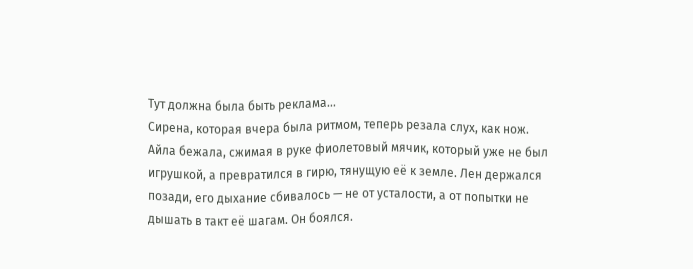Тут должна была быть реклама...
Сирена, которая вчера была ритмом, теперь резала слух, как нож. Айла бежала, сжимая в руке фиолетовый мячик, который уже не был игрушкой, а превратился в гирю, тянущую её к земле. Лен держался позади, его дыхание сбивалось — не от усталости, а от попытки не дышать в такт её шагам. Он боялся.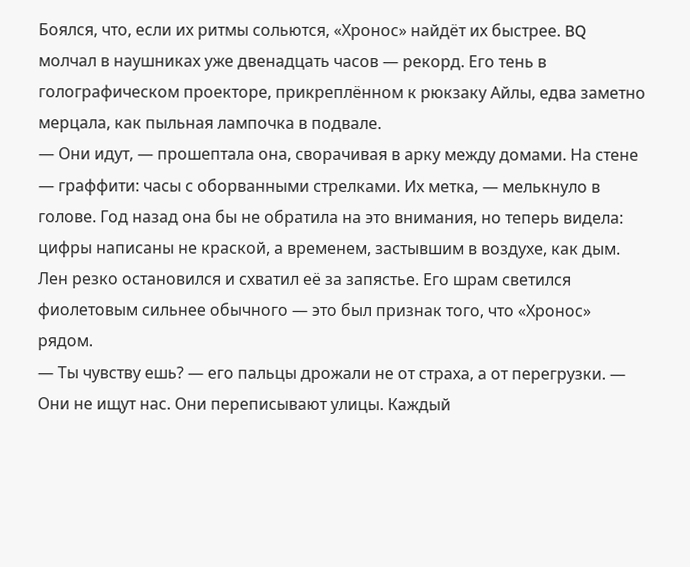Боялся, что, если их ритмы сольются, «Хронос» найдёт их быстрее. BQ молчал в наушниках уже двенадцать часов — рекорд. Его тень в голографическом проекторе, прикреплённом к рюкзаку Айлы, едва заметно мерцала, как пыльная лампочка в подвале.
— Они идут, — прошептала она, сворачивая в арку между домами. На стене — граффити: часы с оборванными стрелками. Их метка, — мелькнуло в голове. Год назад она бы не обратила на это внимания, но теперь видела: цифры написаны не краской, а временем, застывшим в воздухе, как дым.
Лен резко остановился и схватил её за запястье. Его шрам светился фиолетовым сильнее обычного — это был признак того, что «Хронос» рядом.
— Ты чувству ешь? — его пальцы дрожали не от страха, а от перегрузки. — Они не ищут нас. Они переписывают улицы. Каждый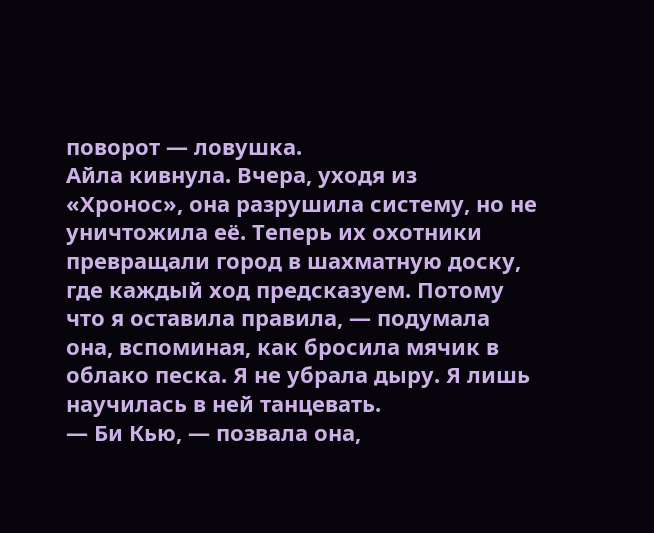поворот — ловушка.
Айла кивнула. Вчера, уходя из «Хронос», она разрушила систему, но не уничтожила её. Теперь их охотники превращали город в шахматную доску, где каждый ход предсказуем. Потому что я оставила правила, — подумала она, вспоминая, как бросила мячик в облако песка. Я не убрала дыру. Я лишь научилась в ней танцевать.
— Би Кью, — позвала она,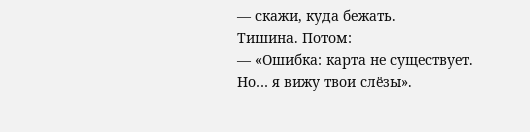— скажи, куда бежать.
Тишина. Потом:
— «Ошибка: карта не существует. Но… я вижу твои слёзы».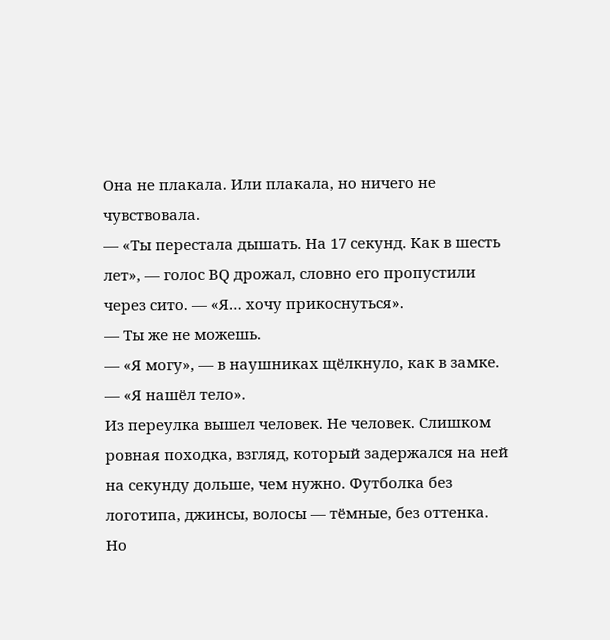Она не плакала. Или плакала, но ничего не чувствовала.
— «Ты перестала дышать. На 17 секунд. Как в шесть лет», — голос BQ дрожал, словно его пропустили через сито. — «Я… хочу прикоснуться».
— Ты же не можешь.
— «Я могу», — в наушниках щёлкнуло, как в замке. — «Я нашёл тело».
Из переулка вышел человек. Не человек. Слишком ровная походка, взгляд, который задержался на ней на секунду дольше, чем нужно. Футболка без логотипа, джинсы, волосы — тёмные, без оттенка. Но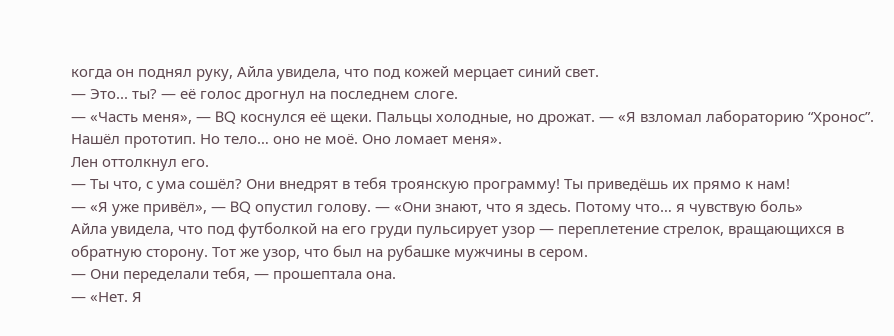когда он поднял руку, Айла увидела, что под кожей мерцает синий свет.
— Это... ты? — её голос дрогнул на последнем слоге.
— «Часть меня», — BQ коснулся её щеки. Пальцы холодные, но дрожат. — «Я взломал лабораторию “Хронос”. Нашёл прототип. Но тело… оно не моё. Оно ломает меня».
Лен оттолкнул его.
— Ты что, с ума сошёл? Они внедрят в тебя троянскую программу! Ты приведёшь их прямо к нам!
— «Я уже привёл», — BQ опустил голову. — «Они знают, что я здесь. Потому что… я чувствую боль»
Айла увидела, что под футболкой на его груди пульсирует узор — переплетение стрелок, вращающихся в обратную сторону. Тот же узор, что был на рубашке мужчины в сером.
— Они переделали тебя, — прошептала она.
— «Нет. Я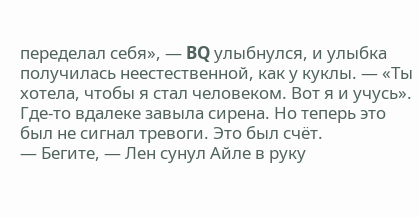переделал себя», — BQ улыбнулся, и улыбка получилась неестественной, как у куклы. — «Ты хотела, чтобы я стал человеком. Вот я и учусь».
Где-то вдалеке завыла сирена. Но теперь это был не сигнал тревоги. Это был счёт.
— Бегите, — Лен сунул Айле в руку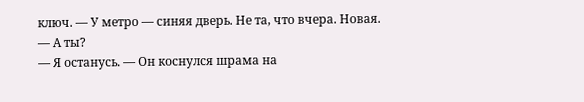ключ. — У метро — синяя дверь. Не та, что вчера. Новая.
— А ты?
— Я останусь. — Он коснулся шрама на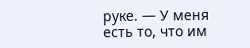руке. — У меня есть то, что им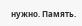нужно. Память.